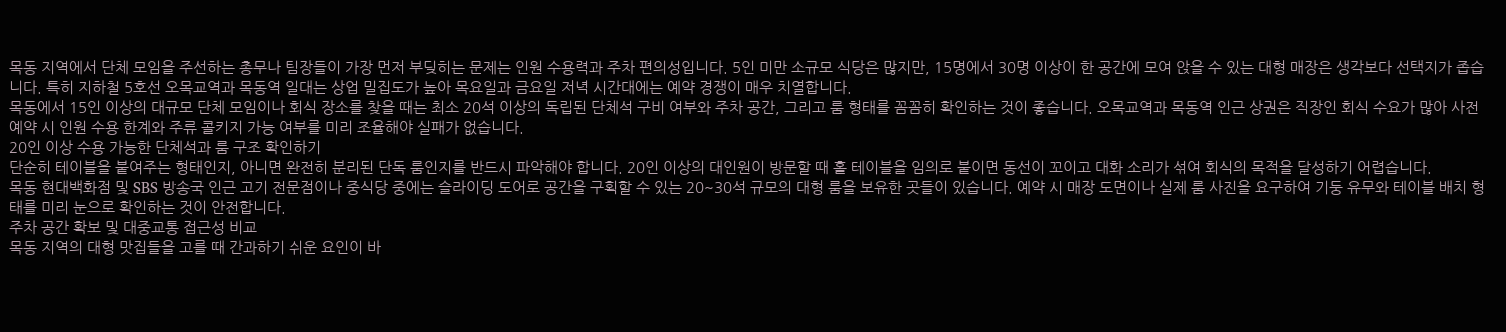목동 지역에서 단체 모임을 주선하는 총무나 팀장들이 가장 먼저 부딪히는 문제는 인원 수용력과 주차 편의성입니다. 5인 미만 소규모 식당은 많지만, 15명에서 30명 이상이 한 공간에 모여 앉을 수 있는 대형 매장은 생각보다 선택지가 좁습니다. 특히 지하철 5호선 오목교역과 목동역 일대는 상업 밀집도가 높아 목요일과 금요일 저녁 시간대에는 예약 경쟁이 매우 치열합니다.
목동에서 15인 이상의 대규모 단체 모임이나 회식 장소를 찾을 때는 최소 20석 이상의 독립된 단체석 구비 여부와 주차 공간, 그리고 룸 형태를 꼼꼼히 확인하는 것이 좋습니다. 오목교역과 목동역 인근 상권은 직장인 회식 수요가 많아 사전 예약 시 인원 수용 한계와 주류 콜키지 가능 여부를 미리 조율해야 실패가 없습니다.
20인 이상 수용 가능한 단체석과 룸 구조 확인하기
단순히 테이블을 붙여주는 형태인지, 아니면 완전히 분리된 단독 룸인지를 반드시 파악해야 합니다. 20인 이상의 대인원이 방문할 때 홀 테이블을 임의로 붙이면 동선이 꼬이고 대화 소리가 섞여 회식의 목적을 달성하기 어렵습니다.
목동 현대백화점 및 SBS 방송국 인근 고기 전문점이나 중식당 중에는 슬라이딩 도어로 공간을 구획할 수 있는 20~30석 규모의 대형 룸을 보유한 곳들이 있습니다. 예약 시 매장 도면이나 실제 룸 사진을 요구하여 기둥 유무와 테이블 배치 형태를 미리 눈으로 확인하는 것이 안전합니다.
주차 공간 확보 및 대중교통 접근성 비교
목동 지역의 대형 맛집들을 고를 때 간과하기 쉬운 요인이 바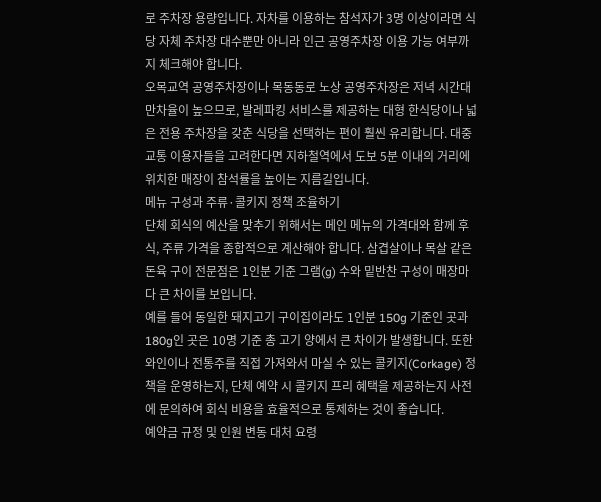로 주차장 용량입니다. 자차를 이용하는 참석자가 3명 이상이라면 식당 자체 주차장 대수뿐만 아니라 인근 공영주차장 이용 가능 여부까지 체크해야 합니다.
오목교역 공영주차장이나 목동동로 노상 공영주차장은 저녁 시간대 만차율이 높으므로, 발레파킹 서비스를 제공하는 대형 한식당이나 넓은 전용 주차장을 갖춘 식당을 선택하는 편이 훨씬 유리합니다. 대중교통 이용자들을 고려한다면 지하철역에서 도보 5분 이내의 거리에 위치한 매장이 참석률을 높이는 지름길입니다.
메뉴 구성과 주류·콜키지 정책 조율하기
단체 회식의 예산을 맞추기 위해서는 메인 메뉴의 가격대와 함께 후식, 주류 가격을 종합적으로 계산해야 합니다. 삼겹살이나 목살 같은 돈육 구이 전문점은 1인분 기준 그램(g) 수와 밑반찬 구성이 매장마다 큰 차이를 보입니다.
예를 들어 동일한 돼지고기 구이집이라도 1인분 150g 기준인 곳과 180g인 곳은 10명 기준 총 고기 양에서 큰 차이가 발생합니다. 또한 와인이나 전통주를 직접 가져와서 마실 수 있는 콜키지(Corkage) 정책을 운영하는지, 단체 예약 시 콜키지 프리 혜택을 제공하는지 사전에 문의하여 회식 비용을 효율적으로 통제하는 것이 좋습니다.
예약금 규정 및 인원 변동 대처 요령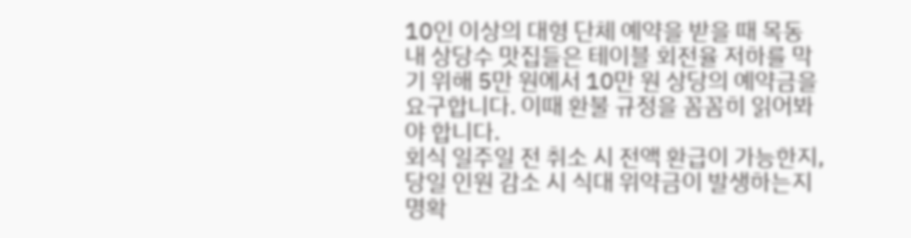10인 이상의 대형 단체 예약을 받을 때 목동 내 상당수 맛집들은 테이블 회전율 저하를 막기 위해 5만 원에서 10만 원 상당의 예약금을 요구합니다. 이때 환불 규정을 꼼꼼히 읽어봐야 합니다.
회식 일주일 전 취소 시 전액 환급이 가능한지, 당일 인원 감소 시 식대 위약금이 발생하는지 명확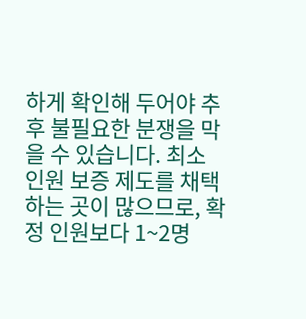하게 확인해 두어야 추후 불필요한 분쟁을 막을 수 있습니다. 최소 인원 보증 제도를 채택하는 곳이 많으므로, 확정 인원보다 1~2명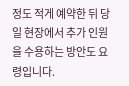정도 적게 예약한 뒤 당일 현장에서 추가 인원을 수용하는 방안도 요령입니다.